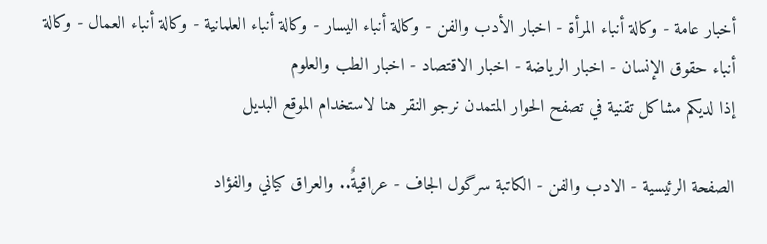أخبار عامة - وكالة أنباء المرأة - اخبار الأدب والفن - وكالة أنباء اليسار - وكالة أنباء العلمانية - وكالة أنباء العمال - وكالة أنباء حقوق الإنسان - اخبار الرياضة - اخبار الاقتصاد - اخبار الطب والعلوم
إذا لديكم مشاكل تقنية في تصفح الحوار المتمدن نرجو النقر هنا لاستخدام الموقع البديل

الصفحة الرئيسية - الادب والفن - الكاتبة سرگول الجاف - عراقيةٌ.. والعراق كياني والفؤاد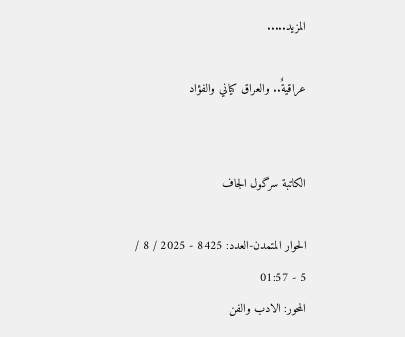المزيد.....

عراقيةٌ.. والعراق كياني والفؤاد


الكاتبة سرگول الجاف

الحوار المتمدن-العدد: 8425 - 2025 / 8 / 5 - 01:57
المحور: الادب والفن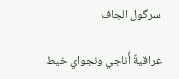سرگول الجاف

عراقيةٌ أُناجي ونجواي خيط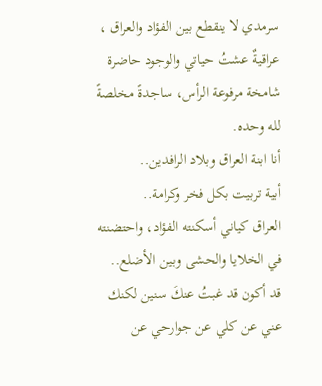سرمدي لا ينقطع بين الفؤاد والعراق ، عراقيةٌ عشتُ حياتي والوجود حاضرة شامخة مرفوعة الرأس، ساجدةً مخلصةً لله وحده.
أنا ابنة العراق وبلاد الرافدين..
أبية تربيت بكل فخر وكرامة..
العراق كياني أسكنته الفؤاد، واحتضنته في الخلايا والحشى وبين الأضلع..
قد أكون قد غبتُ عنكَ سنين لكنك عني عن كلي عن جوارحي عن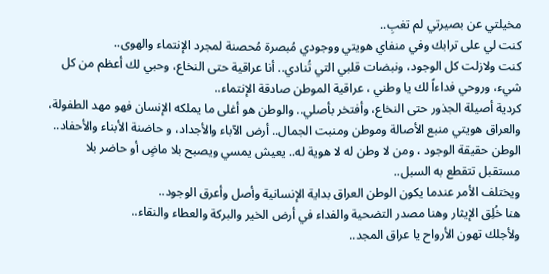مخيلتي عن بصيرتي لم تغبِ..
كنت لي على ترابك وفي منفاي هويتي ووجودي مُبصرة مُحصنة لمجرد الإنتماء والهوى..
كنت ولازلت كل الوجود، ونبضات قلبي التي تُنادي.. أنا عراقية حتى النخاع، وحبي لك أعظم من كل شيء، وروحي فداءاً لك يا وطني ، عراقية الموطن صادقة الإنتماء..
كردية أصيلة الجذور حتى النخاع، وأفتخر بأصلي.. والوطن هو أغلى ما يملكه الإنسان فهو مهد الطفولة، والعراق هويتي منبع الأصالة وموطن ومنبت الجمال.. أرض الآباء والأجداد، و حاضنة الأبناء والأحفاد..
الوطن حقيقة الوجود ، ومن لا وطن له لا هوية له.. يعيش يمسي ويصبح بلا ماضٍ أو حاضر بلا مستقبل تتقطع به السبل..
ويختلف الأمر عندما يكون الوطن العراق بداية الإنسانية وأصل وأعرق الوجود..
هنا خُلِق الإيثار وهنا مصدر التضحية والفداء في أرض الخير والبركة والعطاء والنقاء..
ولأجلك تهون الأرواح يا عراق المجد..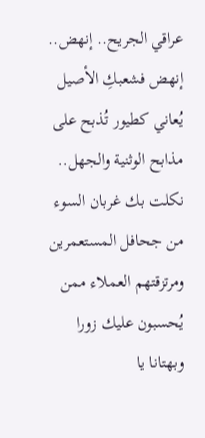عراقي الجريح.. إنهض.. إنهض فشعبكِ الأصيل يُعاني كطيور تُذبح على مذابح الوثنية والجهل..
نكلت بك غربان السوء من جحافل المستعمرين ومرتزقتهم العملاء ممن يُحسبون عليك زورا وبهتانا يا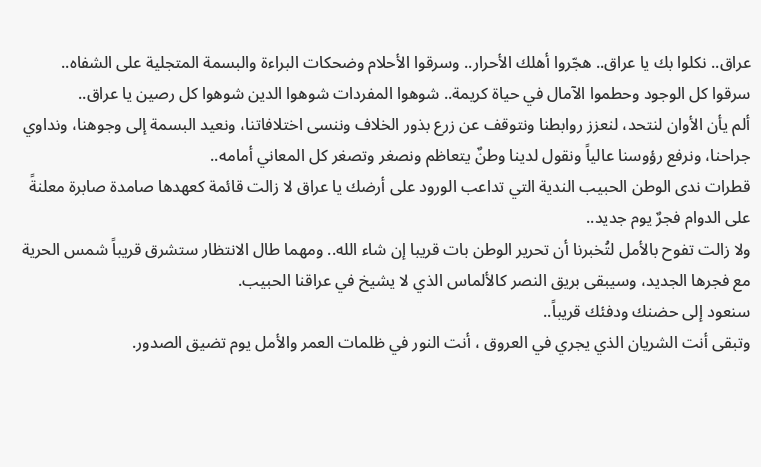عراق.. نكلوا بك يا عراق.. هجّروا أهلك الأحرار.. وسرقوا الأحلام وضحكات البراءة والبسمة المتجلية على الشفاه..
سرقوا كل الوجود وحطموا الآمال في حياة كريمة.. شوهوا المفردات شوهوا الدين شوهوا كل رصين يا عراق..
ألم يأن الأوان لنتحد، لنعزز روابطنا ونتوقف عن زرع بذور الخلاف وننسى اختلافاتنا، ونعيد البسمة إلى وجوهنا، ونداوي جراحنا، ونرفع رؤوسنا عالياً ونقول لدينا وطنٌ يتعاظم ونصغر وتصغر كل المعاني أمامه..
قطرات ندى الوطن الحبيب الندية التي تداعب الورود على أرضك يا عراق لا زالت قائمة كعهدها صامدة صابرة معلنةً على الدوام فجرٌ يوم جديد..
ولا زالت تفوح بالأمل لتُخبرنا أن تحرير الوطن بات قريبا إن شاء الله.. ومهما طال الانتظار ستشرق قريباً شمس الحرية مع فجرها الجديد، وسيبقى بريق النصر كالألماس الذي لا يشيخ في عراقنا الحبيب.
سنعود إلى حضنك ودفئك قريباً..
وتبقى أنت الشريان الذي يجري في العروق ، أنت النور في ظلمات العمر والأمل يوم تضيق الصدور.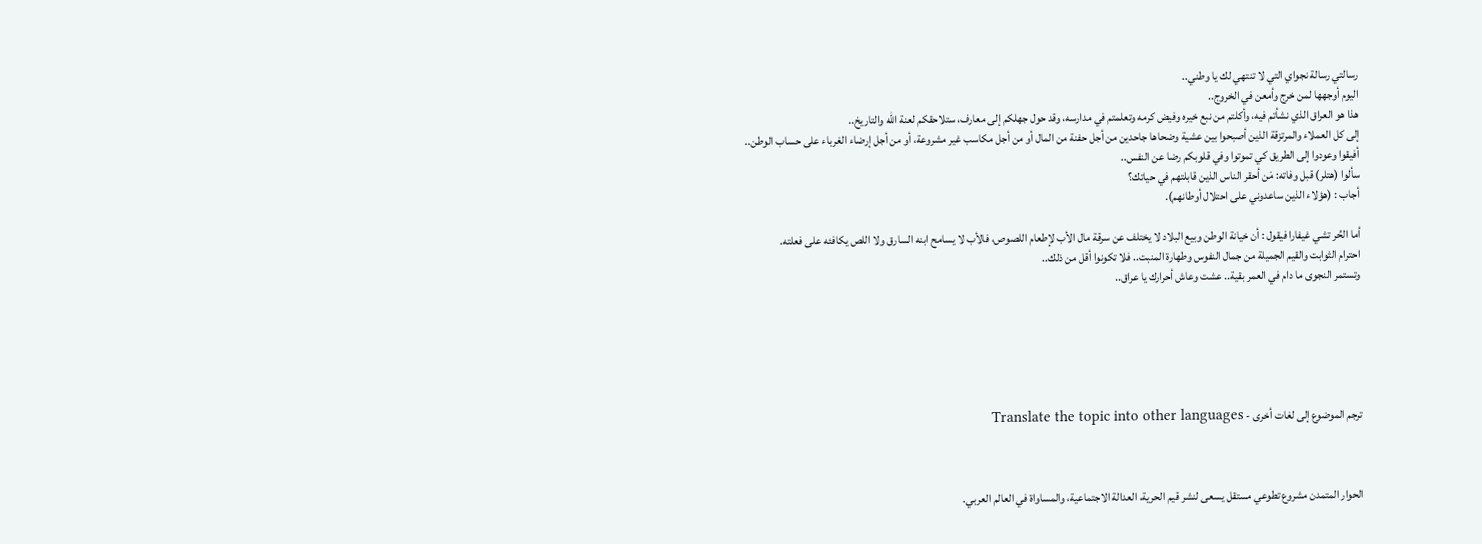رسالتي رسالة نجواي التي لا تنتهي لك يا وطني..
اليوم أوجهها لمن خرج وأمعن في الخروج..
هذا هو العراق الذي نشأتم فيه، وأكلتم من نبع خيره وفيض كرمه وتعلمتم في مدارسه، وقد حول جهلكم إلى معارف، ستلاحقكم لعنة الله والتاريخ..
إلى كل العملاء والمرتزقة الذين أصبحوا بين عشية وضحاها جاحدين من أجل حفنة من المال أو من أجل مكاسب غير مشروعة، أو من أجل إرضاء الغرباء على حساب الوطن..
أفيقوا وعودوا إلى الطريق كي تموتوا وفي قلوبكم رضا عن النفس..
سألوا (هتلر) قبل وفاته: مَن أحقر الناس الذين قابلتهم في حياتك؟
أجاب : (هؤلاء الذين ساعدوني على احتلال أوطانهم).

أما الحُر تشي غيفارا فيقول : أن خيانة الوطن وبيع البلاد لا يختلف عن سرقة مال الأب لإطعام اللصوص، فالأب لا يسامح ابنه السارق ولا اللص يكافئه على فعلته.
احترام الثوابت والقيم الجميلة من جمال النفوس وطهارة المنبت.. فلا تكونوا أقل من ذلك..
وتستمر النجوى ما دام في العمر بقية.. عشت وعاش أحرارك يا عراق..






ترجم الموضوع إلى لغات أخرى - Translate the topic into other languages



الحوار المتمدن مشروع تطوعي مستقل يسعى لنشر قيم الحرية، العدالة الاجتماعية، والمساواة في العالم العربي.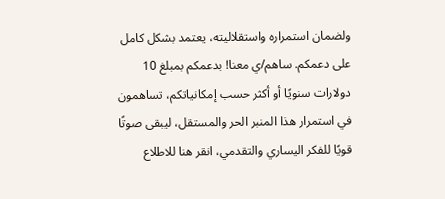ولضمان استمراره واستقلاليته، يعتمد بشكل كامل على دعمكم. ساهم/ي معنا! بدعمكم بمبلغ 10 دولارات سنويًا أو أكثر حسب إمكانياتكم، تساهمون في استمرار هذا المنبر الحر والمستقل، ليبقى صوتًا قويًا للفكر اليساري والتقدمي، انقر هنا للاطلاع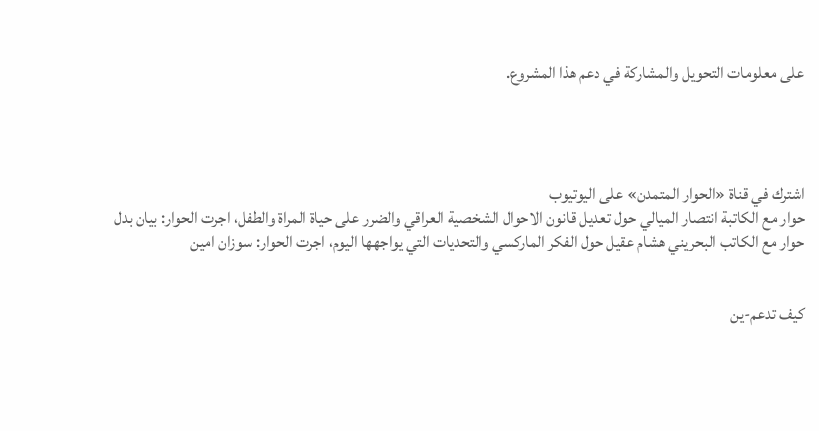على معلومات التحويل والمشاركة في دعم هذا المشروع.




اشترك في قناة «الحوار المتمدن» على اليوتيوب
حوار مع الكاتبة انتصار الميالي حول تعديل قانون الاحوال الشخصية العراقي والضرر على حياة المراة والطفل، اجرت الحوار: بيان بدل
حوار مع الكاتب البحريني هشام عقيل حول الفكر الماركسي والتحديات التي يواجهها اليوم، اجرت الحوار: سوزان امين


كيف تدعم-ين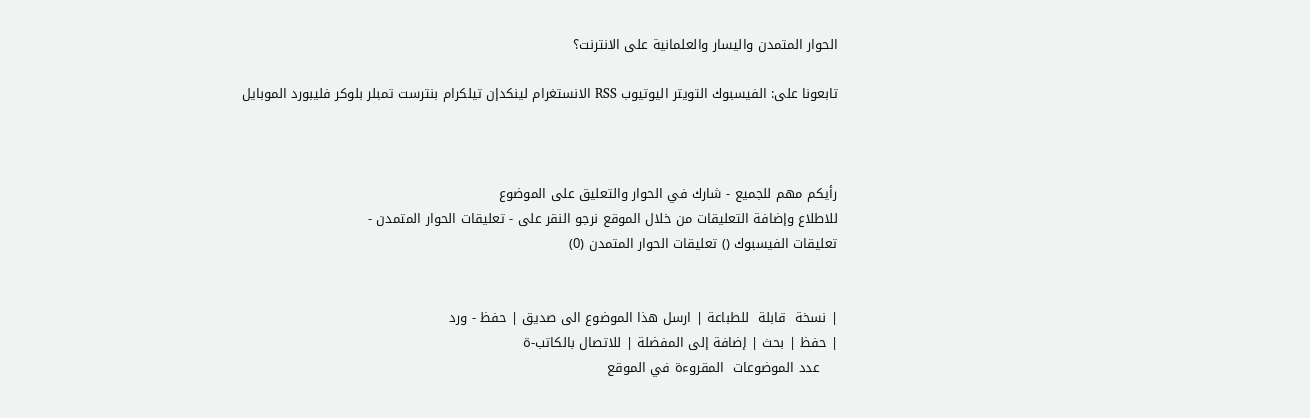الحوار المتمدن واليسار والعلمانية على الانترنت؟

تابعونا على: الفيسبوك التويتر اليوتيوب RSS الانستغرام لينكدإن تيلكرام بنترست تمبلر بلوكر فليبورد الموبايل



رأيكم مهم للجميع - شارك في الحوار والتعليق على الموضوع
للاطلاع وإضافة التعليقات من خلال الموقع نرجو النقر على - تعليقات الحوار المتمدن -
تعليقات الفيسبوك () تعليقات الحوار المتمدن (0)


| نسخة  قابلة  للطباعة | ارسل هذا الموضوع الى صديق | حفظ - ورد
| حفظ | بحث | إضافة إلى المفضلة | للاتصال بالكاتب-ة
    عدد الموضوعات  المقروءة في الموقع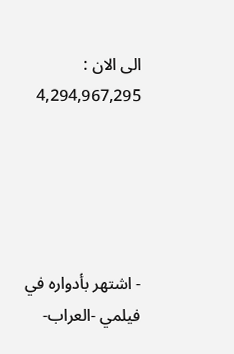الى الان : 4,294,967,295





- اشتهر بأدواره في فيلمي -العراب-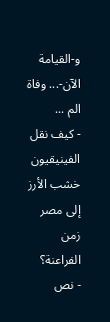و-القيامة الآن-... وفاة الم ...
- كيف نقل الفينيقيون خشب الأرز إلى مصر زمن الفراعنة؟
- نص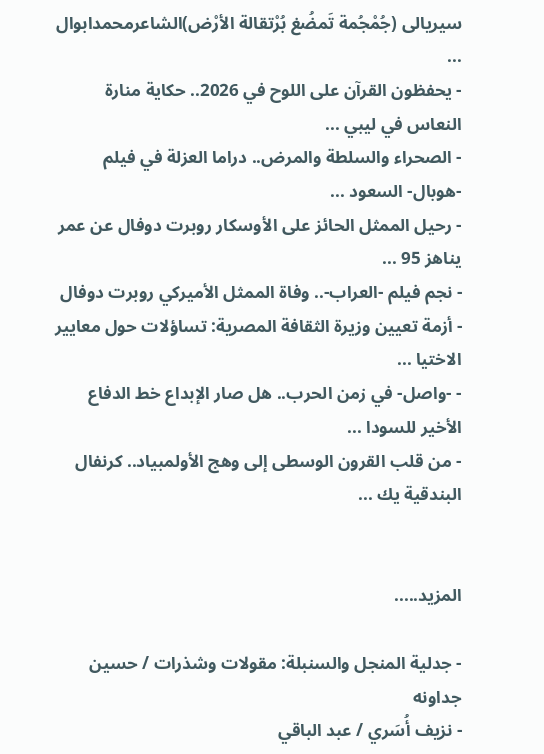سيريالى (جُمْجُمة تَمضُغ بُرْتقالة الأرْض)الشاعرمحمدابوال ...
- يحفظون القرآن على اللوح في 2026.. حكاية منارة النعاس في ليبي ...
- الصحراء والسلطة والمرض.. دراما العزلة في فيلم -هوبال- السعود ...
- رحيل الممثل الحائز على الأوسكار روبرت دوفال عن عمر يناهز 95 ...
- نجم فيلم -العراب-.. وفاة الممثل الأميركي روبرت دوفال
- أزمة تعيين وزيرة الثقافة المصرية: تساؤلات حول معايير الاختيا ...
- -واصل- في زمن الحرب.. هل صار الإبداع خط الدفاع الأخير للسودا ...
- من قلب القرون الوسطى إلى وهج الأولمبياد.. كرنفال البندقية يك ...


المزيد.....

- جدلية المنجل والسنبلة: مقولات وشذرات / حسين جداونه
- نزيف أُسَري / عبد الباقي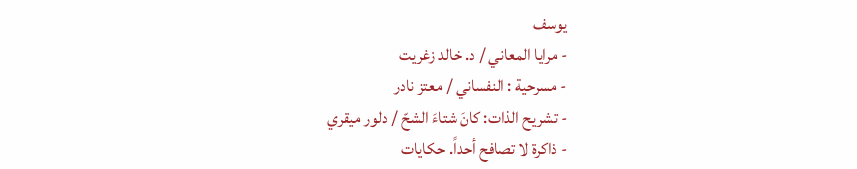يوسف
- مرايا المعاني / د. خالد زغريت
- مسرحية : النفساني / معتز نادر
- تشريح الذات: كانَ شتاءَ الشحّ / دلور ميقري
- ذاكرة لا تصافح أحداً. حكايات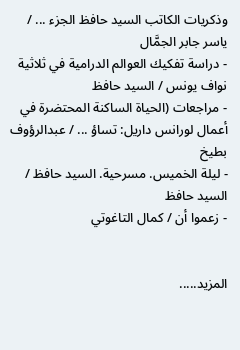وذكريات الكاتب السيد حافظ الجزء ... / ياسر جابر الجمَّال
- دراسة تفكيك العوالم الدرامية في ثلاثية نواف يونس / السيد حافظ
- مراجعات (الحياة الساكنة المحتضرة في أعمال لورانس داريل: تساؤ ... / عبدالرؤوف بطيخ
- ليلة الخميس. مسرحية. السيد حافظ / السيد حافظ
- زعموا أن / كمال التاغوتي


المزيد.....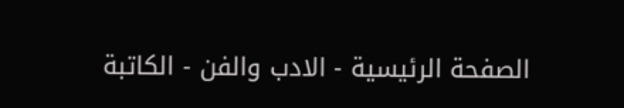الصفحة الرئيسية - الادب والفن - الكاتبة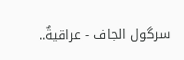سرگول الجاف - عراقيةٌ..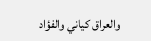والعراق كياني والفؤاد